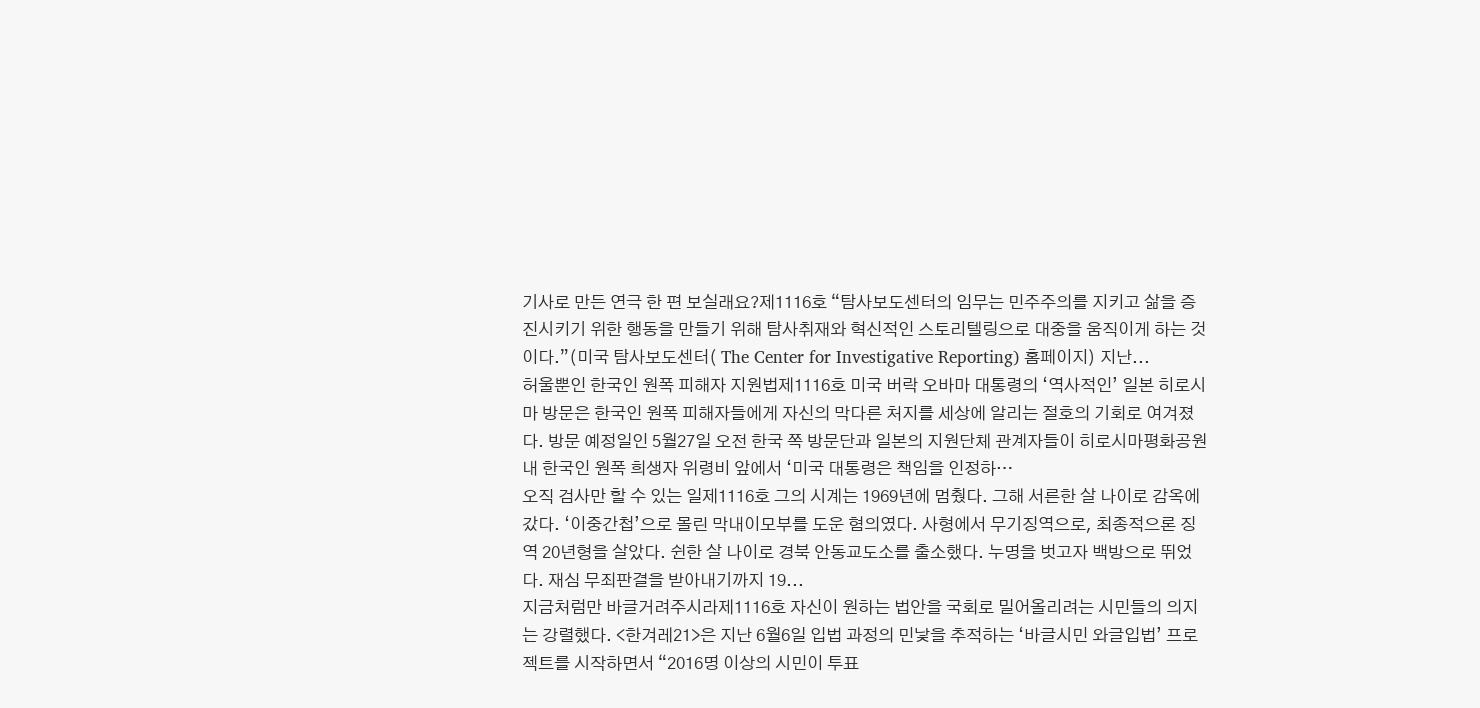기사로 만든 연극 한 편 보실래요?제1116호 “탐사보도센터의 임무는 민주주의를 지키고 삶을 증진시키기 위한 행동을 만들기 위해 탐사취재와 혁신적인 스토리텔링으로 대중을 움직이게 하는 것이다.”(미국 탐사보도센터( The Center for Investigative Reporting) 홈페이지) 지난...
허울뿐인 한국인 원폭 피해자 지원법제1116호 미국 버락 오바마 대통령의 ‘역사적인’ 일본 히로시마 방문은 한국인 원폭 피해자들에게 자신의 막다른 처지를 세상에 알리는 절호의 기회로 여겨졌다. 방문 예정일인 5월27일 오전 한국 쪽 방문단과 일본의 지원단체 관계자들이 히로시마평화공원 내 한국인 원폭 희생자 위령비 앞에서 ‘미국 대통령은 책임을 인정하…
오직 검사만 할 수 있는 일제1116호 그의 시계는 1969년에 멈췄다. 그해 서른한 살 나이로 감옥에 갔다. ‘이중간첩’으로 몰린 막내이모부를 도운 혐의였다. 사형에서 무기징역으로, 최종적으론 징역 20년형을 살았다. 쉰한 살 나이로 경북 안동교도소를 출소했다. 누명을 벗고자 백방으로 뛰었다. 재심 무죄판결을 받아내기까지 19...
지금처럼만 바글거려주시라제1116호 자신이 원하는 법안을 국회로 밀어올리려는 시민들의 의지는 강렬했다. <한겨레21>은 지난 6월6일 입법 과정의 민낯을 추적하는 ‘바글시민 와글입법’ 프로젝트를 시작하면서 “2016명 이상의 시민이 투표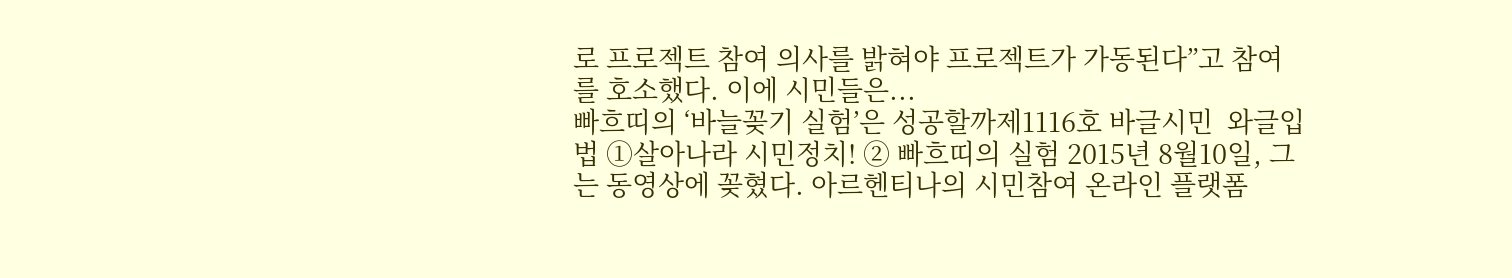로 프로젝트 참여 의사를 밝혀야 프로젝트가 가동된다”고 참여를 호소했다. 이에 시민들은...
빠흐띠의 ‘바늘꽂기 실험’은 성공할까제1116호 바글시민  와글입법 ①살아나라 시민정치! ② 빠흐띠의 실험 2015년 8월10일, 그는 동영상에 꽂혔다. 아르헨티나의 시민참여 온라인 플랫폼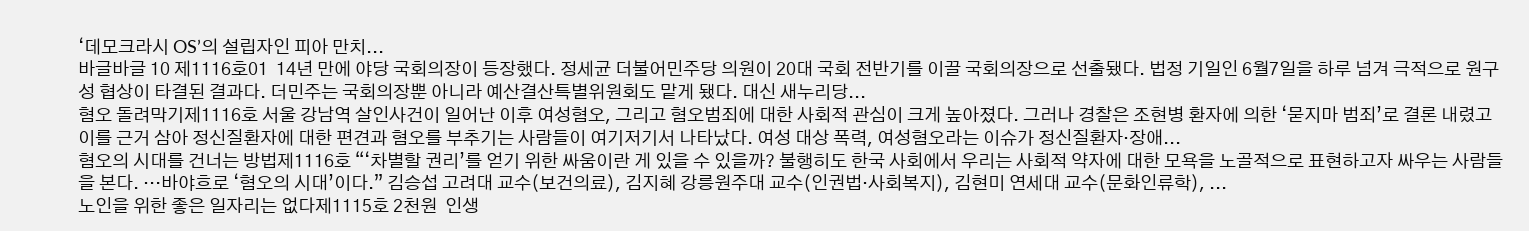‘데모크라시 OS’의 설립자인 피아 만치...
바글바글 10 제1116호01  14년 만에 야당 국회의장이 등장했다. 정세균 더불어민주당 의원이 20대 국회 전반기를 이끌 국회의장으로 선출됐다. 법정 기일인 6월7일을 하루 넘겨 극적으로 원구성 협상이 타결된 결과다. 더민주는 국회의장뿐 아니라 예산결산특별위원회도 맡게 됐다. 대신 새누리당...
혐오 돌려막기제1116호 서울 강남역 살인사건이 일어난 이후 여성혐오, 그리고 혐오범죄에 대한 사회적 관심이 크게 높아졌다. 그러나 경찰은 조현병 환자에 의한 ‘묻지마 범죄’로 결론 내렸고 이를 근거 삼아 정신질환자에 대한 편견과 혐오를 부추기는 사람들이 여기저기서 나타났다. 여성 대상 폭력, 여성혐오라는 이슈가 정신질환자·장애...
혐오의 시대를 건너는 방법제1116호 “‘차별할 권리’를 얻기 위한 싸움이란 게 있을 수 있을까? 불행히도 한국 사회에서 우리는 사회적 약자에 대한 모욕을 노골적으로 표현하고자 싸우는 사람들을 본다. …바야흐로 ‘혐오의 시대’이다.” 김승섭 고려대 교수(보건의료), 김지혜 강릉원주대 교수(인권법·사회복지), 김현미 연세대 교수(문화인류학), ...
노인을 위한 좋은 일자리는 없다제1115호 2천원  인생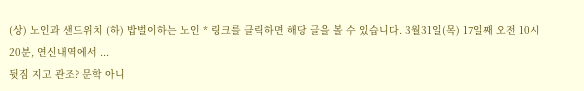(상) 노인과 샌드위치 (하) 밥벌이하는 노인 * 링크를 클릭하면 해당 글을 볼 수 있습니다. 3월31일(목) 17일째 오전 10시20분, 연신내역에서 ...
뒷짐 지고 관조? 문학 아니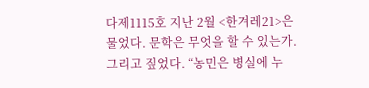다제1115호 지난 2월 <한겨레21>은 물었다. 문학은 무엇을 할 수 있는가. 그리고 짚었다. “농민은 병실에 누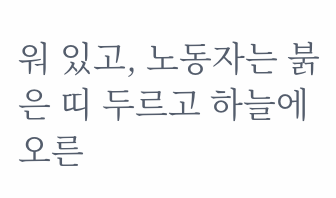워 있고, 노동자는 붉은 띠 두르고 하늘에 오른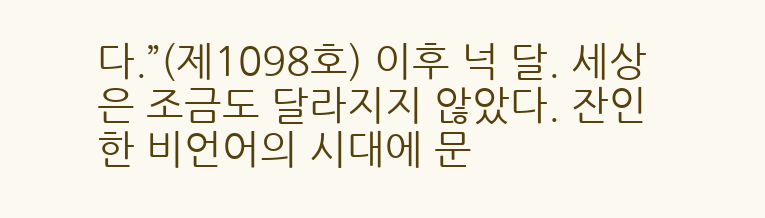다.”(제1098호) 이후 넉 달. 세상은 조금도 달라지지 않았다. 잔인한 비언어의 시대에 문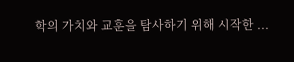학의 가치와 교훈을 탐사하기 위해 시작한 ...